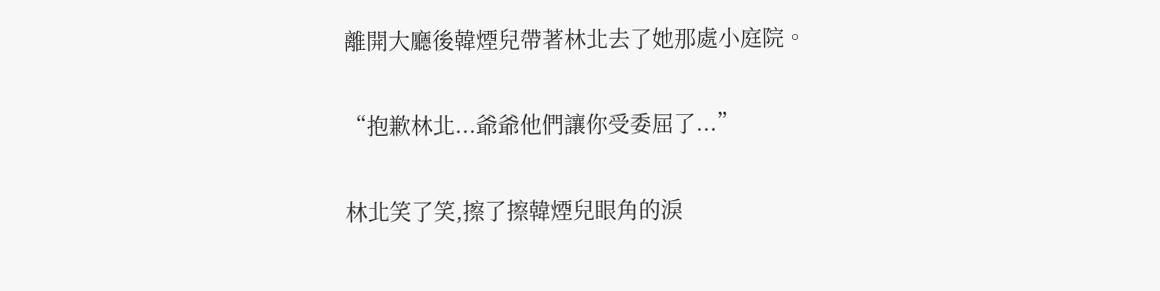離開大廳後韓煙兒帶著林北去了她那處小庭院。

“抱歉林北...爺爺他們讓你受委屈了...”

林北笑了笑,擦了擦韓煙兒眼角的淚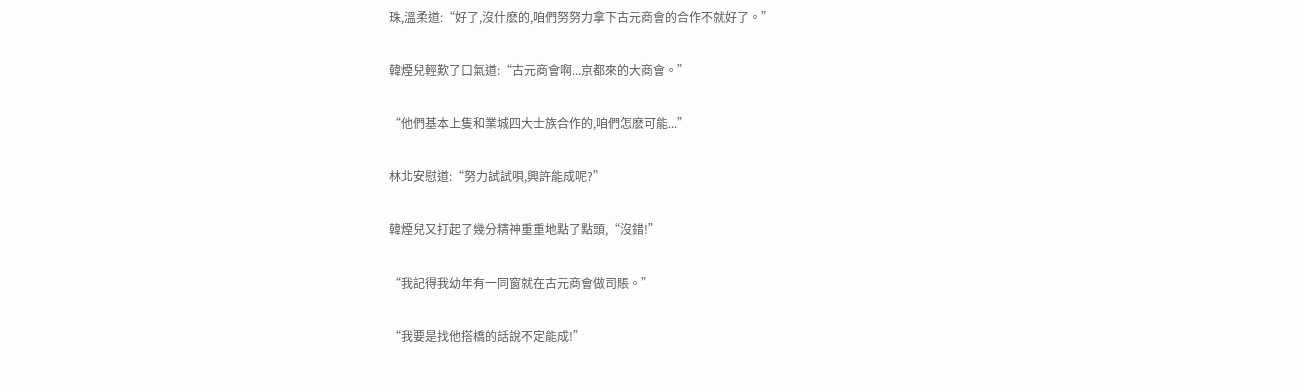珠,溫柔道:“好了,沒什麽的,咱們努努力拿下古元商會的合作不就好了。”

韓煙兒輕歎了口氣道:“古元商會啊...京都來的大商會。”

“他們基本上隻和業城四大士族合作的,咱們怎麽可能...”

林北安慰道:“努力試試唄,興許能成呢?”

韓煙兒又打起了幾分精神重重地點了點頭,“沒錯!”

“我記得我幼年有一同窗就在古元商會做司賬。”

“我要是找他搭橋的話說不定能成!”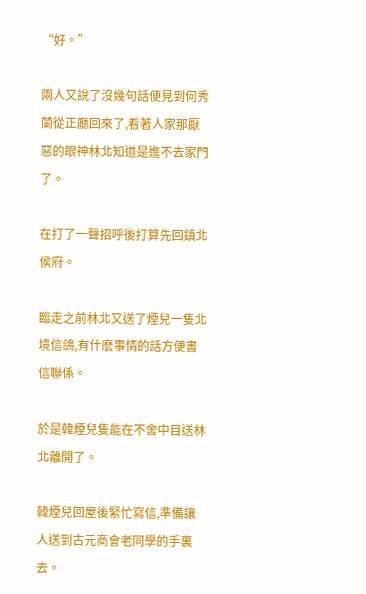“好。”

兩人又說了沒幾句話便見到何秀蘭從正廳回來了,看著人家那厭惡的眼神林北知道是進不去家門了。

在打了一聲招呼後打算先回鎮北侯府。

臨走之前林北又送了煙兒一隻北境信鴿,有什麽事情的話方便書信聯係。

於是韓煙兒隻能在不舍中目送林北離開了。

韓煙兒回屋後緊忙寫信,準備讓人送到古元商會老同學的手裏去。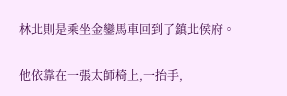林北則是乘坐金鑾馬車回到了鎮北侯府。

他依靠在一張太師椅上,一抬手,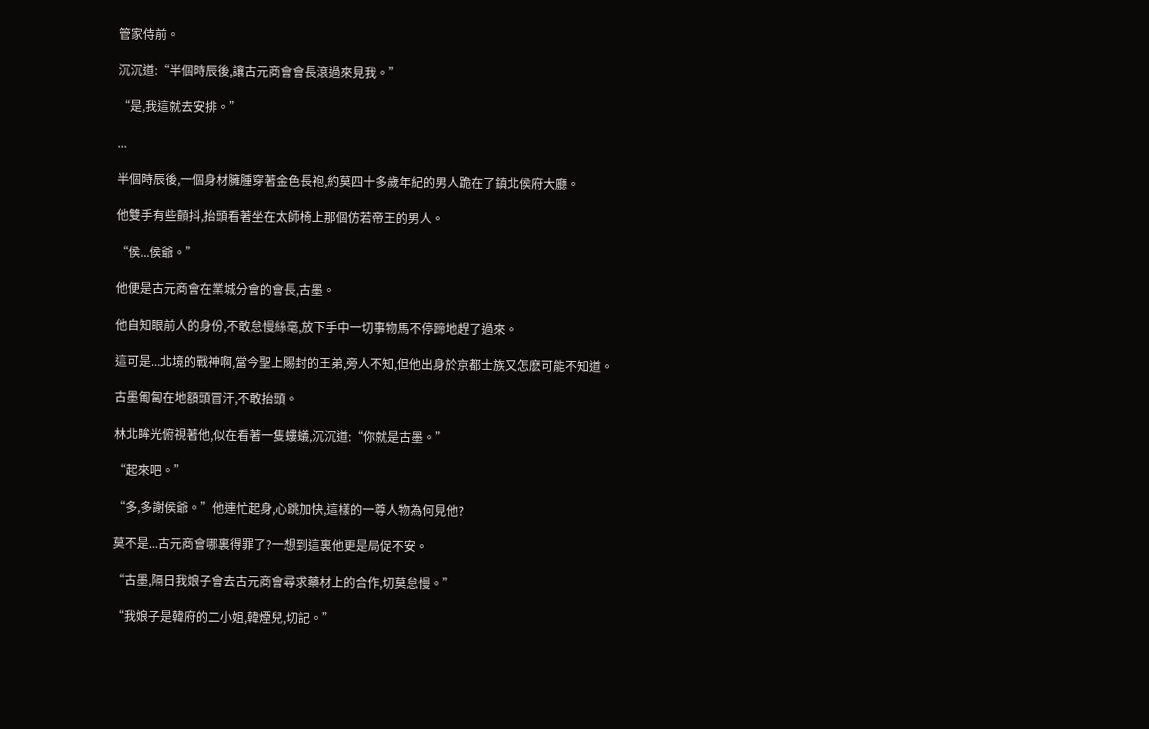管家侍前。

沉沉道:“半個時辰後,讓古元商會會長滾過來見我。”

“是,我這就去安排。”

...

半個時辰後,一個身材臃腫穿著金色長袍,約莫四十多歲年紀的男人跪在了鎮北侯府大廳。

他雙手有些顫抖,抬頭看著坐在太師椅上那個仿若帝王的男人。

“侯...侯爺。”

他便是古元商會在業城分會的會長,古墨。

他自知眼前人的身份,不敢怠慢絲毫,放下手中一切事物馬不停蹄地趕了過來。

這可是...北境的戰神啊,當今聖上賜封的王弟,旁人不知,但他出身於京都士族又怎麽可能不知道。

古墨匍匐在地額頭冒汗,不敢抬頭。

林北眸光俯視著他,似在看著一隻螻蟻,沉沉道:“你就是古墨。”

“起來吧。”

“多,多謝侯爺。”他連忙起身,心跳加快,這樣的一尊人物為何見他?

莫不是...古元商會哪裏得罪了?一想到這裏他更是局促不安。

“古墨,隔日我娘子會去古元商會尋求藥材上的合作,切莫怠慢。”

“我娘子是韓府的二小姐,韓煙兒,切記。”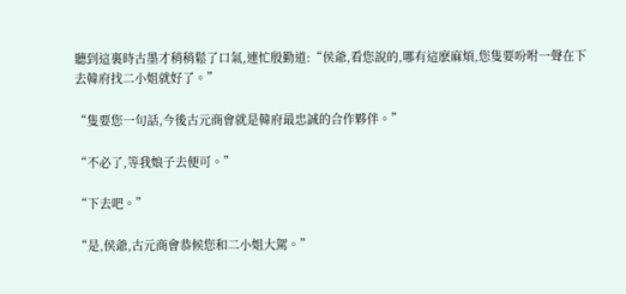聽到這裏時古墨才稍稍鬆了口氣,連忙殷勤道:“侯爺,看您說的,哪有這麽麻煩,您隻要吩咐一聲在下去韓府找二小姐就好了。”

“隻要您一句話,今後古元商會就是韓府最忠誠的合作夥伴。”

“不必了,等我娘子去便可。”

“下去吧。”

“是,侯爺,古元商會恭候您和二小姐大駕。”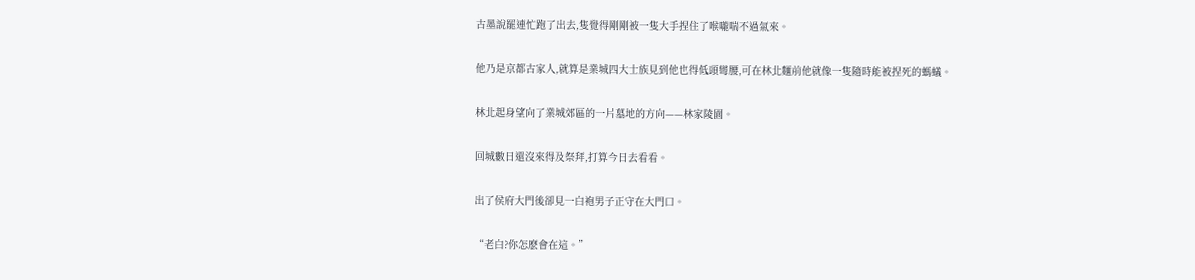古墨說罷連忙跑了出去,隻覺得剛剛被一隻大手捏住了喉嚨喘不過氣來。

他乃是京都古家人,就算是業城四大士族見到他也得低頭彎腰,可在林北麵前他就像一隻隨時能被捏死的螞蟻。

林北起身望向了業城郊區的一片墓地的方向——林家陵園。

回城數日還沒來得及祭拜,打算今日去看看。

出了侯府大門後卻見一白袍男子正守在大門口。

“老白?你怎麽會在這。”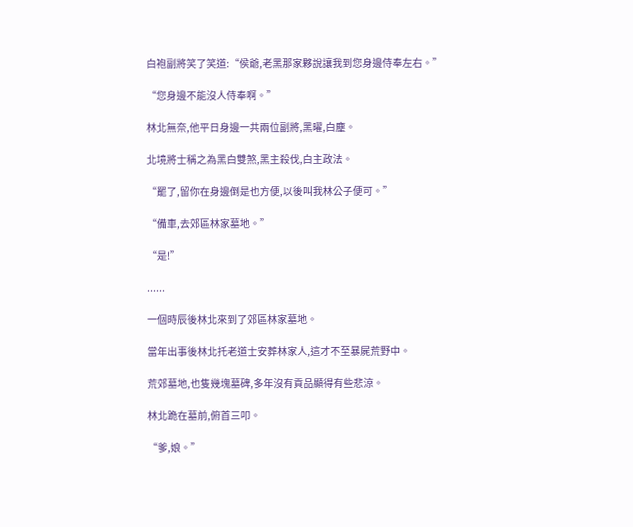白袍副將笑了笑道:“侯爺,老黑那家夥說讓我到您身邊侍奉左右。”

“您身邊不能沒人侍奉啊。”

林北無奈,他平日身邊一共兩位副將,黑曜,白塵。

北境將士稱之為黑白雙煞,黑主殺伐,白主政法。

“罷了,留你在身邊倒是也方便,以後叫我林公子便可。”

“備車,去郊區林家墓地。”

“是!”

......

一個時辰後林北來到了郊區林家墓地。

當年出事後林北托老道士安葬林家人,這才不至暴屍荒野中。

荒郊墓地,也隻幾塊墓碑,多年沒有貢品顯得有些悲涼。

林北跪在墓前,俯首三叩。

“爹,娘。”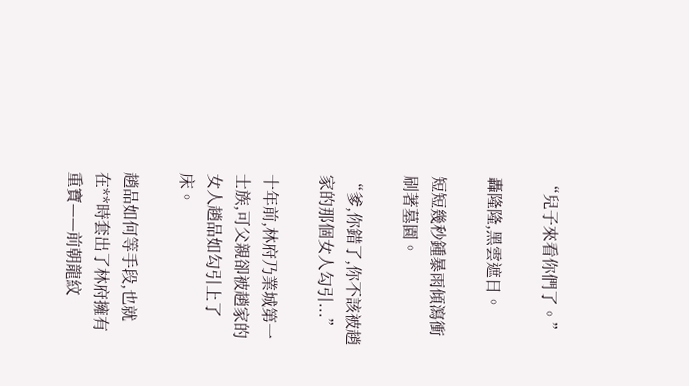“兒子來看你們了。”

轟隆隆,黑雲遮日。

短短幾秒鍾暴雨傾瀉衝刷著墓園。

“爹,你錯了,你不該被趙家的那個女人勾引...”

十年前,林府乃業城第一士族,可父親卻被趙家的女人趙品如勾引上了床。

趙品如何等手段,也就在**時套出了林府擁有重寶——前朝龍紋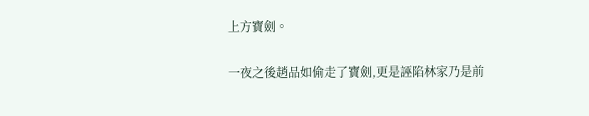上方寶劍。

一夜之後趙品如偷走了寶劍,更是誣陷林家乃是前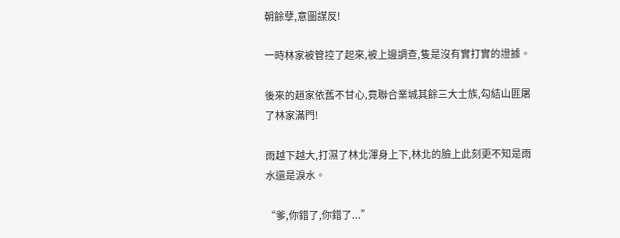朝餘孽,意圖謀反!

一時林家被管控了起來,被上邊調查,隻是沒有實打實的證據。

後來的趙家依舊不甘心,竟聯合業城其餘三大士族,勾結山匪屠了林家滿門!

雨越下越大,打濕了林北渾身上下,林北的臉上此刻更不知是雨水還是淚水。

“爹,你錯了,你錯了...”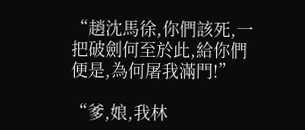“趙沈馬徐,你們該死,一把破劍何至於此,給你們便是,為何屠我滿門!”

“爹,娘,我林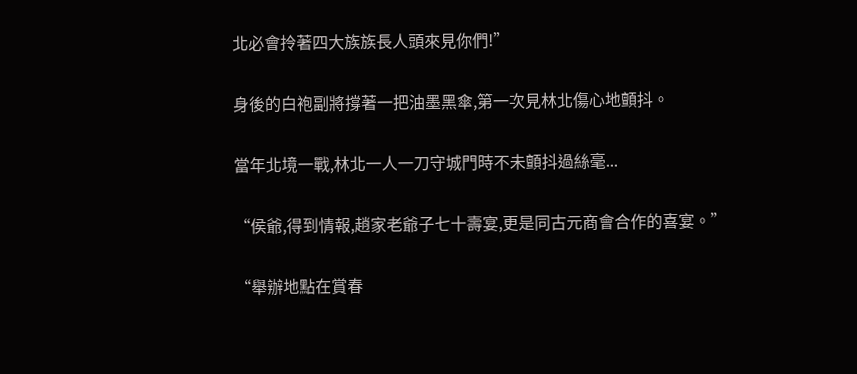北必會拎著四大族族長人頭來見你們!”

身後的白袍副將撐著一把油墨黑傘,第一次見林北傷心地顫抖。

當年北境一戰,林北一人一刀守城門時不未顫抖過絲毫...

“侯爺,得到情報,趙家老爺子七十壽宴,更是同古元商會合作的喜宴。”

“舉辦地點在賞春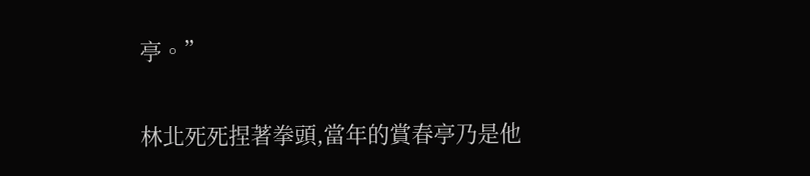亭。”

林北死死捏著拳頭,當年的賞春亭乃是他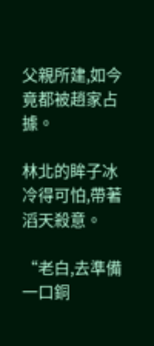父親所建,如今竟都被趙家占據。

林北的眸子冰冷得可怕,帶著滔天殺意。

“老白,去準備一口銅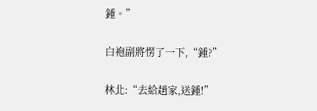鍾。”

白袍副將愣了一下,“鍾?”

林北:“去給趙家,送鍾!”